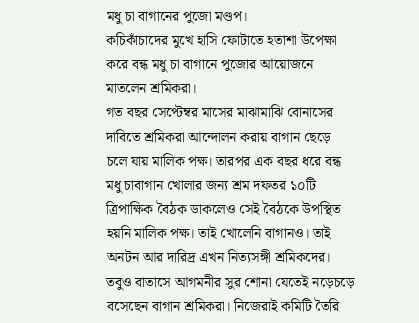মধু চা বাগানের পুজো মণ্ডপ।
কচিকাঁচাদের মুখে হাসি ফোটাতে হতাশা উপেক্ষা করে বন্ধ মধু চা বাগানে পুজোর আয়োজনে মাতলেন শ্রমিকরা।
গত বছর সেপ্টেম্বর মাসের মাঝামাঝি বোনাসের দাবিতে শ্রমিকরা আন্দোলন করায় বাগান ছেড়ে চলে যায় মালিক পক্ষ। তারপর এক বছর ধরে বন্ধ মধু চাবাগান খোলার জন্য শ্রম দফতর ১০টি ত্রিপাক্ষিক বৈঠক ডাকলেও সেই বৈঠকে উপস্থিত হয়নি মালিক পক্ষ। তাই খোলেনি বাগানও। তাই অনটন আর দারিদ্র এখন নিত্যসঙ্গী শ্রমিকদের। তবুও বাতাসে আগমনীর সুর শোনা যেতেই নড়েচড়ে বসেছেন বাগান শ্রমিকরা। নিজেরাই কমিটি তৈরি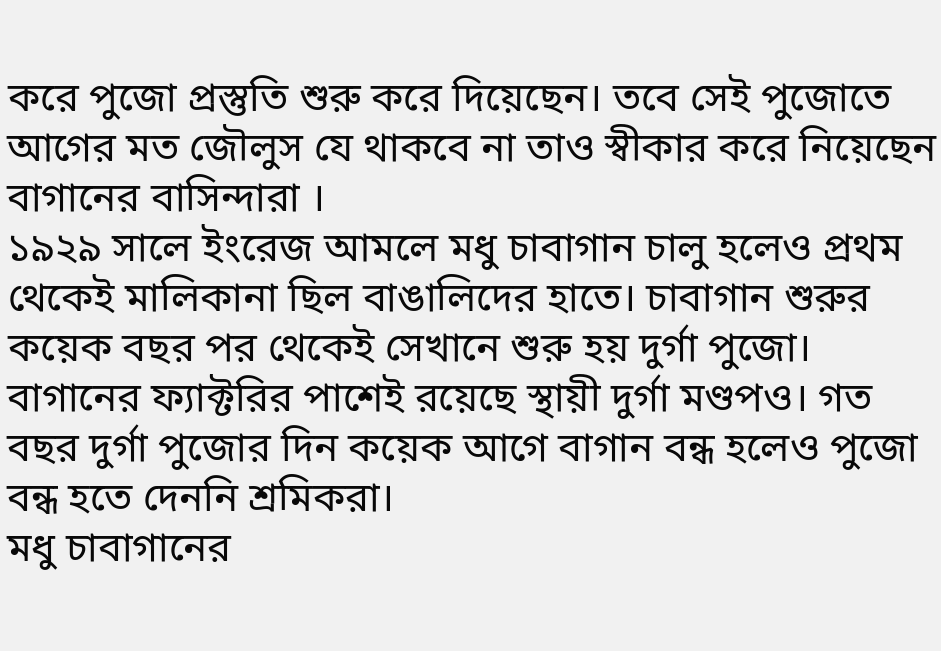করে পুজো প্রস্তুতি শুরু করে দিয়েছেন। তবে সেই পুজোতে আগের মত জৌলুস যে থাকবে না তাও স্বীকার করে নিয়েছেন বাগানের বাসিন্দারা ।
১৯২৯ সালে ইংরেজ আমলে মধু চাবাগান চালু হলেও প্রথম থেকেই মালিকানা ছিল বাঙালিদের হাতে। চাবাগান শুরুর কয়েক বছর পর থেকেই সেখানে শুরু হয় দুর্গা পুজো। বাগানের ফ্যাক্টরির পাশেই রয়েছে স্থায়ী দুর্গা মণ্ডপও। গত বছর দুর্গা পুজোর দিন কয়েক আগে বাগান বন্ধ হলেও পুজো বন্ধ হতে দেননি শ্রমিকরা।
মধু চাবাগানের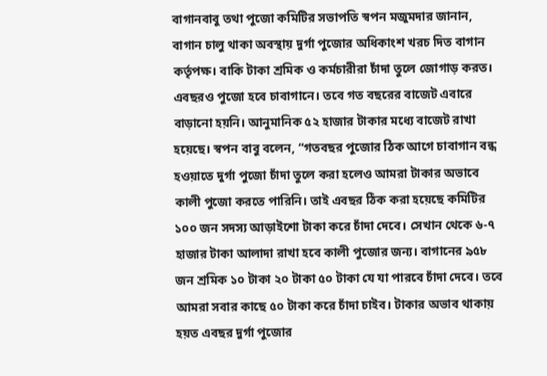বাগানবাবু তথা পুজো কমিটির সভাপতি স্বপন মজুমদার জানান, বাগান চালু থাকা অবস্থায় দুর্গা পুজোর অধিকাংশ খরচ দিত বাগান কর্তৃপক্ষ। বাকি টাকা শ্রমিক ও কর্মচারীরা চাঁদা তুলে জোগাড় করত। এবছরও পুজো হবে চাবাগানে। তবে গত বছরের বাজেট এবারে বাড়ানো হয়নি। আনুমানিক ৫২ হাজার টাকার মধ্যে বাজেট রাখা হয়েছে। স্বপন বাবু বলেন, “গতবছর পুজোর ঠিক আগে চাবাগান বন্ধ হওয়াতে দুর্গা পুজো চাঁদা তুলে করা হলেও আমরা টাকার অভাবে কালী পুজো করতে পারিনি। তাই এবছর ঠিক করা হয়েছে কমিটির ১০০ জন সদস্য আড়াইশো টাকা করে চাঁদা দেবে। সেখান থেকে ৬-৭ হাজার টাকা আলাদা রাখা হবে কালী পুজোর জন্য। বাগানের ৯৫৮ জন শ্রমিক ১০ টাকা ২০ টাকা ৫০ টাকা যে যা পারবে চাঁদা দেবে। তবে আমরা সবার কাছে ৫০ টাকা করে চাঁদা চাইব। টাকার অভাব থাকায় হয়ত এবছর দুর্গা পুজোর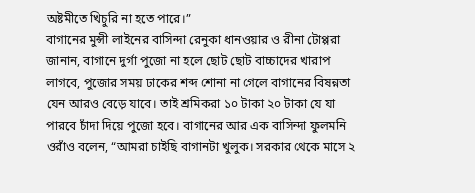অষ্টমীতে খিচুরি না হতে পারে।”
বাগানের মুন্সী লাইনের বাসিন্দা রেনুকা ধানওয়ার ও রীনা টোপ্পরা জানান, বাগানে দুর্গা পুজো না হলে ছোট ছোট বাচ্চাদের খারাপ লাগবে, পুজোর সময় ঢাকের শব্দ শোনা না গেলে বাগানের বিষন্নতা যেন আরও বেড়ে যাবে। তাই শ্রমিকরা ১০ টাকা ২০ টাকা যে যা পারবে চাঁদা দিয়ে পুজো হবে। বাগানের আর এক বাসিন্দা ফুলমনি ওরাঁও বলেন, “আমরা চাইছি বাগানটা খুলুক। সরকার থেকে মাসে ২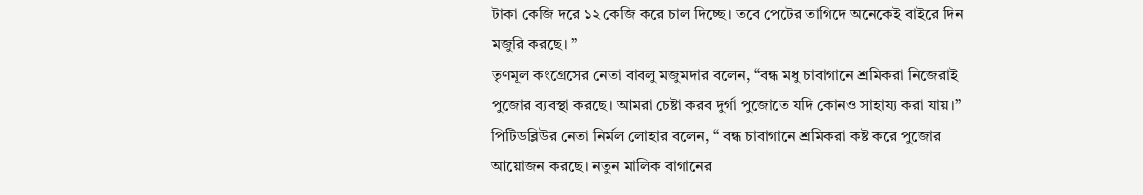টাকা কেজি দরে ১২ কেজি করে চাল দিচ্ছে। তবে পেটের তাগিদে অনেকেই বাইরে দিন মজুরি করছে। ”
তৃণমূল কংগ্রেসের নেতা বাবলু মজুমদার বলেন, “বন্ধ মধু চাবাগানে শ্রমিকরা নিজেরাই পুজোর ব্যবস্থা করছে। আমরা চেষ্টা করব দুর্গা পুজোতে যদি কোনও সাহায্য করা যায়।” পিটিডব্লিউর নেতা নির্মল লোহার বলেন, “ বন্ধ চাবাগানে শ্রমিকরা কষ্ট করে পুজোর আয়োজন করছে। নতুন মালিক বাগানের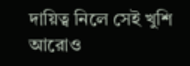দায়িত্ব নিলে সেই খুশি আরোও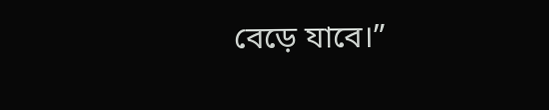বেড়ে যাবে।”